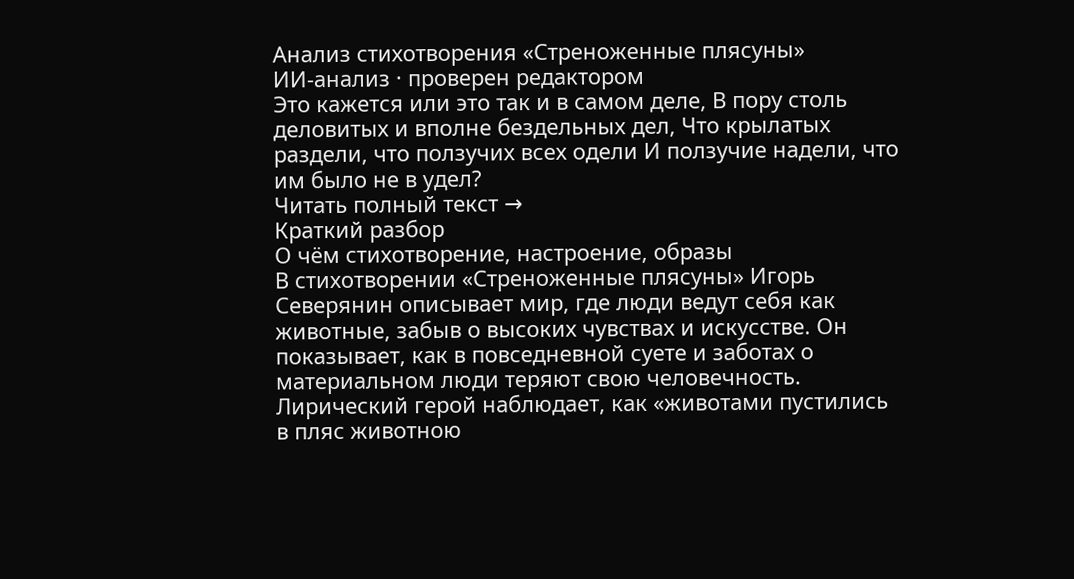Анализ стихотворения «Стреноженные плясуны»
ИИ-анализ · проверен редактором
Это кажется или это так и в самом деле, В пору столь деловитых и вполне бездельных дел, Что крылатых раздели, что ползучих всех одели И ползучие надели, что им было не в удел?
Читать полный текст →
Краткий разбор
О чём стихотворение, настроение, образы
В стихотворении «Стреноженные плясуны» Игорь Северянин описывает мир, где люди ведут себя как животные, забыв о высоких чувствах и искусстве. Он показывает, как в повседневной суете и заботах о материальном люди теряют свою человечность. Лирический герой наблюдает, как «животами пустились в пляс животною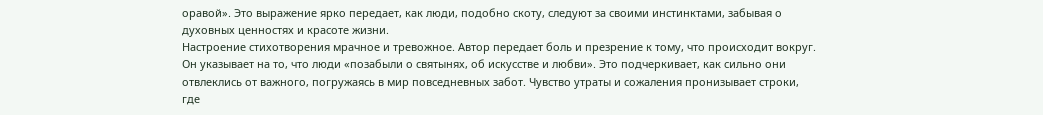оравой». Это выражение ярко передает, как люди, подобно скоту, следуют за своими инстинктами, забывая о духовных ценностях и красоте жизни.
Настроение стихотворения мрачное и тревожное. Автор передает боль и презрение к тому, что происходит вокруг. Он указывает на то, что люди «позабыли о святынях, об искусстве и любви». Это подчеркивает, как сильно они отвлеклись от важного, погружаясь в мир повседневных забот. Чувство утраты и сожаления пронизывает строки, где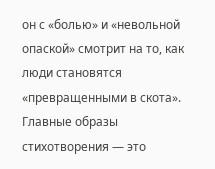он с «болью» и «невольной опаской» смотрит на то, как люди становятся «превращенными в скота».
Главные образы стихотворения — это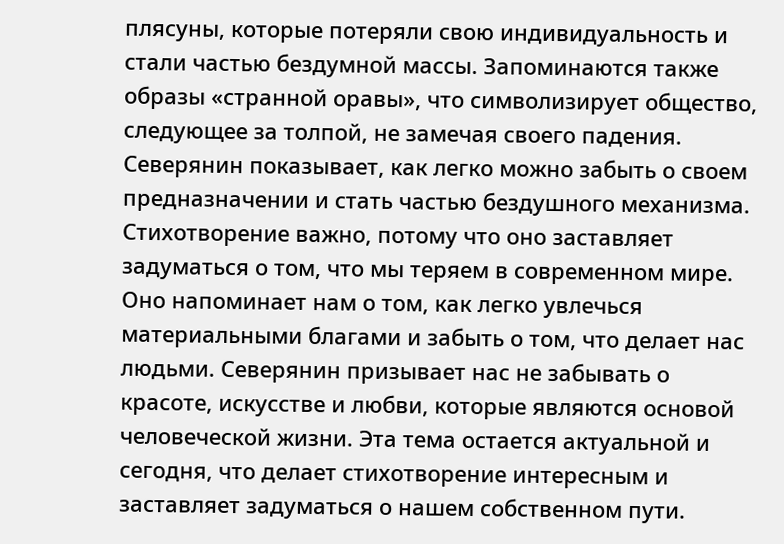плясуны, которые потеряли свою индивидуальность и стали частью бездумной массы. Запоминаются также образы «странной оравы», что символизирует общество, следующее за толпой, не замечая своего падения. Северянин показывает, как легко можно забыть о своем предназначении и стать частью бездушного механизма.
Стихотворение важно, потому что оно заставляет задуматься о том, что мы теряем в современном мире. Оно напоминает нам о том, как легко увлечься материальными благами и забыть о том, что делает нас людьми. Северянин призывает нас не забывать о красоте, искусстве и любви, которые являются основой человеческой жизни. Эта тема остается актуальной и сегодня, что делает стихотворение интересным и заставляет задуматься о нашем собственном пути.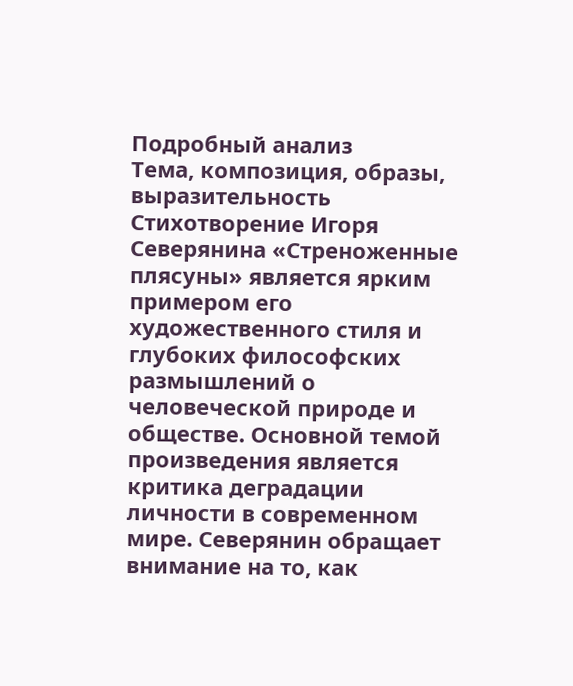Подробный анализ
Тема, композиция, образы, выразительность
Стихотворение Игоря Северянина «Стреноженные плясуны» является ярким примером его художественного стиля и глубоких философских размышлений о человеческой природе и обществе. Основной темой произведения является критика деградации личности в современном мире. Северянин обращает внимание на то, как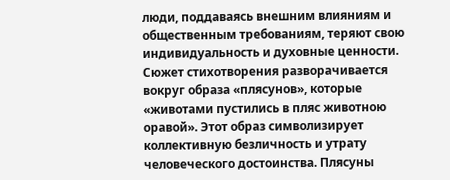люди, поддаваясь внешним влияниям и общественным требованиям, теряют свою индивидуальность и духовные ценности.
Сюжет стихотворения разворачивается вокруг образа «плясунов», которые «животами пустились в пляс животною оравой». Этот образ символизирует коллективную безличность и утрату человеческого достоинства. Плясуны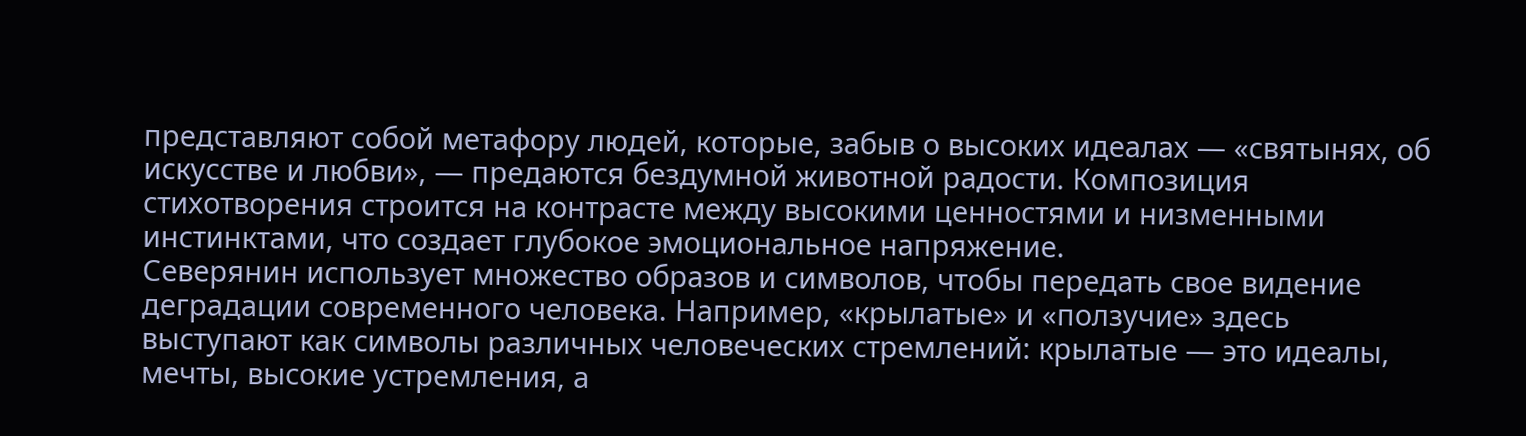представляют собой метафору людей, которые, забыв о высоких идеалах — «святынях, об искусстве и любви», — предаются бездумной животной радости. Композиция стихотворения строится на контрасте между высокими ценностями и низменными инстинктами, что создает глубокое эмоциональное напряжение.
Северянин использует множество образов и символов, чтобы передать свое видение деградации современного человека. Например, «крылатые» и «ползучие» здесь выступают как символы различных человеческих стремлений: крылатые — это идеалы, мечты, высокие устремления, а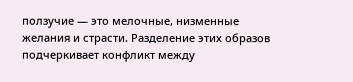ползучие — это мелочные, низменные желания и страсти. Разделение этих образов подчеркивает конфликт между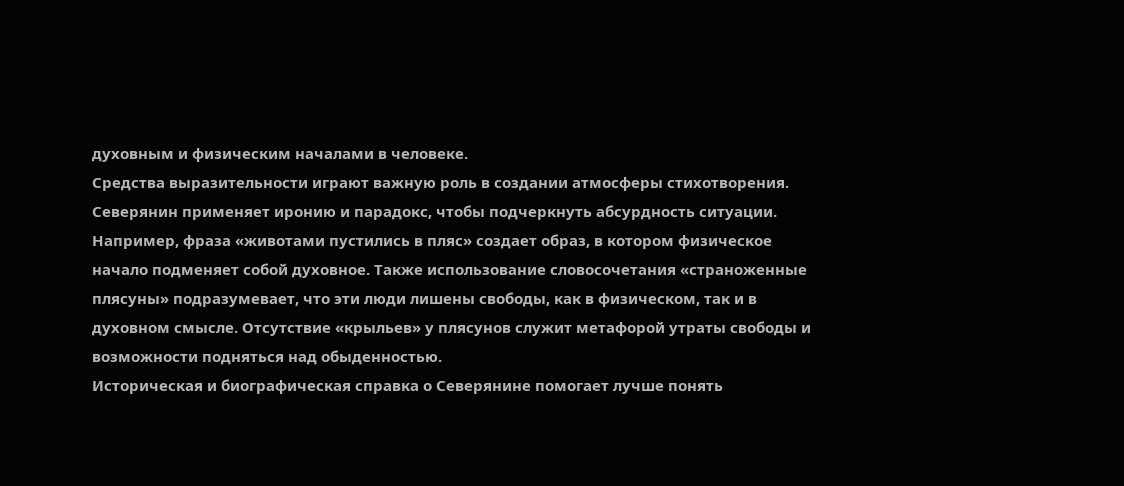духовным и физическим началами в человеке.
Средства выразительности играют важную роль в создании атмосферы стихотворения. Северянин применяет иронию и парадокс, чтобы подчеркнуть абсурдность ситуации. Например, фраза «животами пустились в пляс» создает образ, в котором физическое начало подменяет собой духовное. Также использование словосочетания «страноженные плясуны» подразумевает, что эти люди лишены свободы, как в физическом, так и в духовном смысле. Отсутствие «крыльев» у плясунов служит метафорой утраты свободы и возможности подняться над обыденностью.
Историческая и биографическая справка о Северянине помогает лучше понять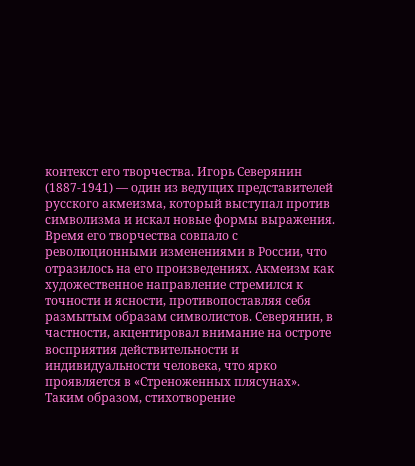контекст его творчества. Игорь Северянин (1887-1941) — один из ведущих представителей русского акмеизма, который выступал против символизма и искал новые формы выражения. Время его творчества совпало с революционными изменениями в России, что отразилось на его произведениях. Акмеизм как художественное направление стремился к точности и ясности, противопоставляя себя размытым образам символистов. Северянин, в частности, акцентировал внимание на остроте восприятия действительности и индивидуальности человека, что ярко проявляется в «Стреноженных плясунах».
Таким образом, стихотворение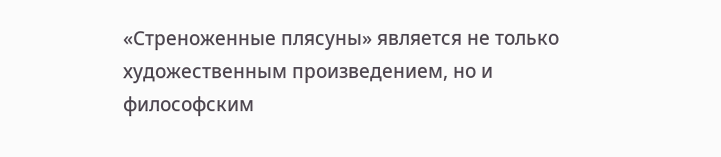«Стреноженные плясуны» является не только художественным произведением, но и философским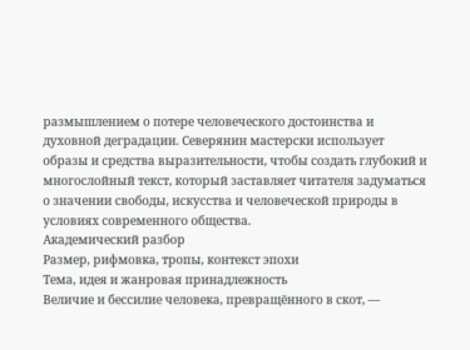размышлением о потере человеческого достоинства и духовной деградации. Северянин мастерски использует образы и средства выразительности, чтобы создать глубокий и многослойный текст, который заставляет читателя задуматься о значении свободы, искусства и человеческой природы в условиях современного общества.
Академический разбор
Размер, рифмовка, тропы, контекст эпохи
Тема, идея и жанровая принадлежность
Величие и бессилие человека, превращённого в скот, —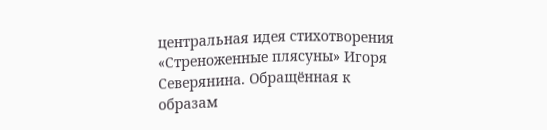центральная идея стихотворения «Стреноженные плясуны» Игоря Северянина. Обращённая к образам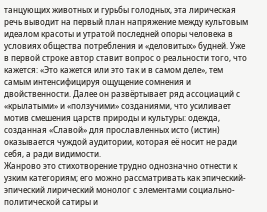танцующих животных и гурьбы голодных, эта лирическая речь выводит на первый план напряжение между культовым идеалом красоты и утратой последней опоры человека в условиях общества потребления и «деловитых» будней. Уже в первой строке автор ставит вопрос о реальности того, что кажется: «Это кажется или это так и в самом деле», тем самым интенсифицируя ощущение сомнения и двойственности. Далее он развёртывает ряд ассоциаций с «крылатыми» и «ползучими» созданиями, что усиливает мотив смешения царств природы и культуры: одежда, созданная «Славой» для прославленных исто (истин) оказывается чуждой аудитории, которая её носит не ради себя, а ради видимости.
Жанрово это стихотворение трудно однозначно отнести к узким категориям; его можно рассматривать как эпический-эпический лирический монолог с элементами социально-политической сатиры и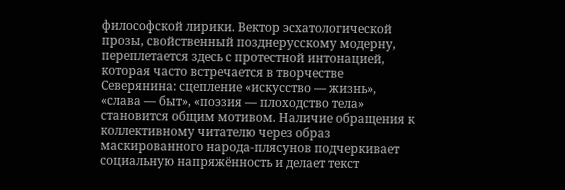философской лирики. Вектор эсхатологической прозы, свойственный позднерусскому модерну, переплетается здесь с протестной интонацией, которая часто встречается в творчестве Северянина: сцепление «искусство — жизнь», «слава — быт», «поэзия — плоходство тела» становится общим мотивом. Наличие обращения к коллективному читателю через образ маскированного народа-плясунов подчеркивает социальную напряжённость и делает текст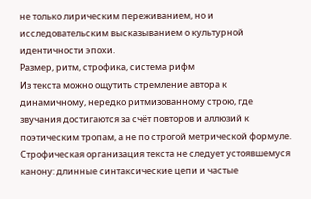не только лирическим переживанием, но и исследовательским высказыванием о культурной идентичности эпохи.
Размер, ритм, строфика, система рифм
Из текста можно ощутить стремление автора к динамичному, нередко ритмизованному строю, где звучания достигаются за счёт повторов и аллюзий к поэтическим тропам, а не по строгой метрической формуле. Строфическая организация текста не следует устоявшемуся канону: длинные синтаксические цепи и частые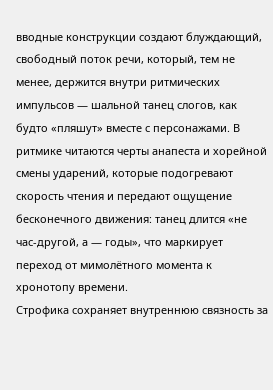вводные конструкции создают блуждающий, свободный поток речи, который, тем не менее, держится внутри ритмических импульсов — шальной танец слогов, как будто «пляшут» вместе с персонажами. В ритмике читаются черты анапеста и хорейной смены ударений, которые подогревают скорость чтения и передают ощущение бесконечного движения: танец длится «не час-другой, а — годы», что маркирует переход от мимолётного момента к хронотопу времени.
Строфика сохраняет внутреннюю связность за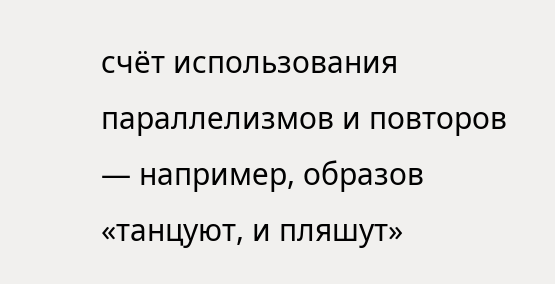счёт использования параллелизмов и повторов — например, образов «танцуют, и пляшут»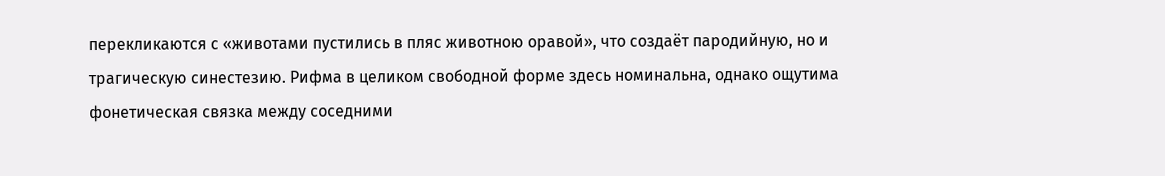перекликаются с «животами пустились в пляс животною оравой», что создаёт пародийную, но и трагическую синестезию. Рифма в целиком свободной форме здесь номинальна, однако ощутима фонетическая связка между соседними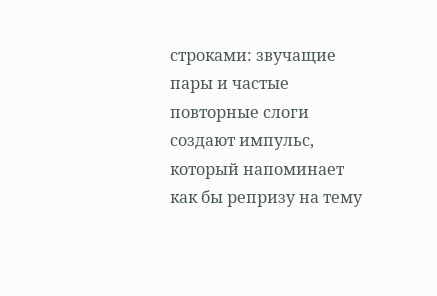строками: звучащие пары и частые повторные слоги создают импульс, который напоминает как бы репризу на тему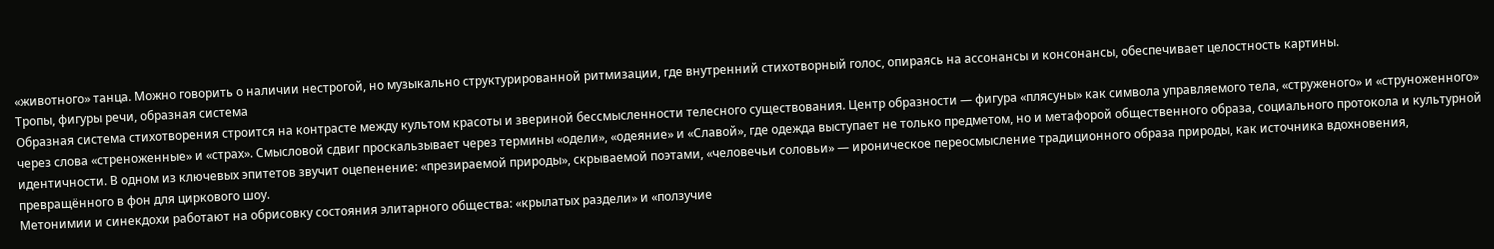«животного» танца. Можно говорить о наличии нестрогой, но музыкально структурированной ритмизации, где внутренний стихотворный голос, опираясь на ассонансы и консонансы, обеспечивает целостность картины.
Тропы, фигуры речи, образная система
Образная система стихотворения строится на контрасте между культом красоты и звериной бессмысленности телесного существования. Центр образности — фигура «плясуны» как символа управляемого тела, «струженого» и «струноженного» через слова «стреноженные» и «страх». Смысловой сдвиг проскальзывает через термины «одели», «одеяние» и «Славой», где одежда выступает не только предметом, но и метафорой общественного образа, социального протокола и культурной идентичности. В одном из ключевых эпитетов звучит оцепенение: «презираемой природы», скрываемой поэтами, «человечьи соловьи» — ироническое переосмысление традиционного образа природы, как источника вдохновения, превращённого в фон для циркового шоу.
Метонимии и синекдохи работают на обрисовку состояния элитарного общества: «крылатых раздели» и «ползучие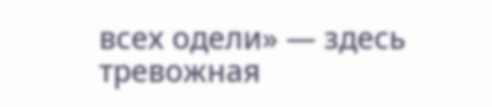всех одели» — здесь тревожная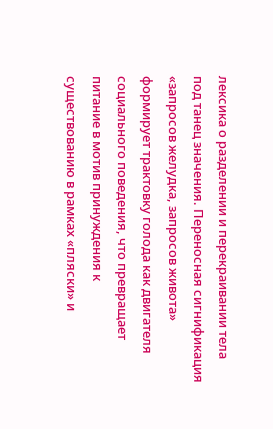лексика о разделении и перекраивании тела под танец значения. Переносная сигнификация «запросов желудка, запросов живота» формирует трактовку голода как двигателя социального поведения, что превращает питание в мотив принуждения к существованию в рамках «пляски» и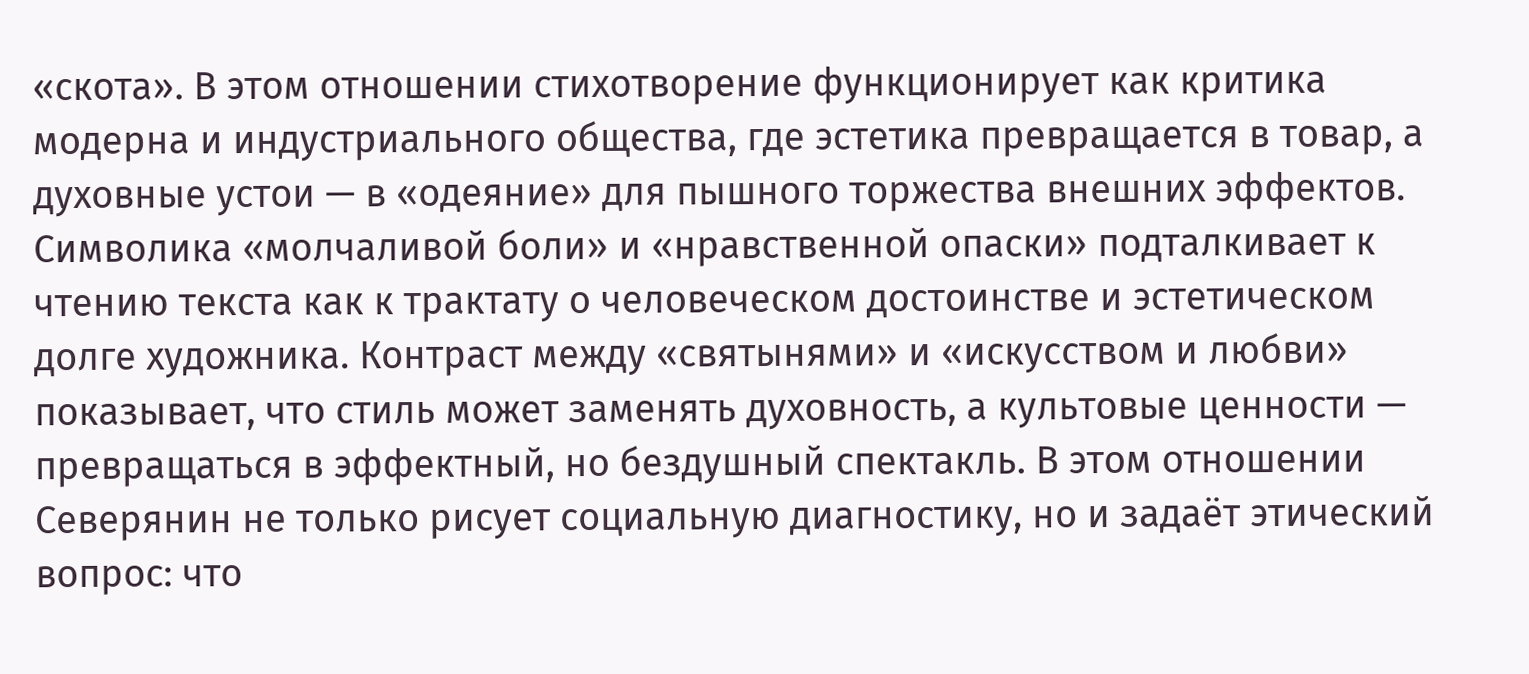«скота». В этом отношении стихотворение функционирует как критика модерна и индустриального общества, где эстетика превращается в товар, а духовные устои — в «одеяние» для пышного торжества внешних эффектов.
Символика «молчаливой боли» и «нравственной опаски» подталкивает к чтению текста как к трактату о человеческом достоинстве и эстетическом долге художника. Контраст между «святынями» и «искусством и любви» показывает, что стиль может заменять духовность, а культовые ценности — превращаться в эффектный, но бездушный спектакль. В этом отношении Северянин не только рисует социальную диагностику, но и задаёт этический вопрос: что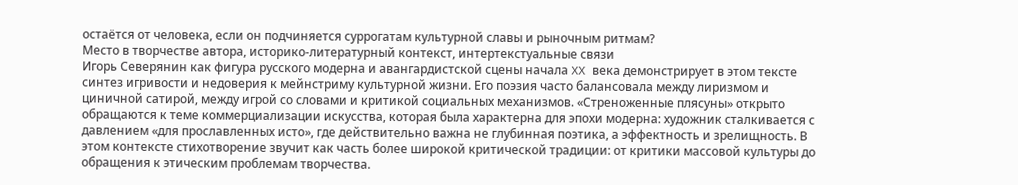остаётся от человека, если он подчиняется суррогатам культурной славы и рыночным ритмам?
Место в творчестве автора, историко-литературный контекст, интертекстуальные связи
Игорь Северянин как фигура русского модерна и авангардистской сцены начала XX века демонстрирует в этом тексте синтез игривости и недоверия к мейнстриму культурной жизни. Его поэзия часто балансовала между лиризмом и циничной сатирой, между игрой со словами и критикой социальных механизмов. «Стреноженные плясуны» открыто обращаются к теме коммерциализации искусства, которая была характерна для эпохи модерна: художник сталкивается с давлением «для прославленных исто», где действительно важна не глубинная поэтика, а эффектность и зрелищность. В этом контексте стихотворение звучит как часть более широкой критической традиции: от критики массовой культуры до обращения к этическим проблемам творчества.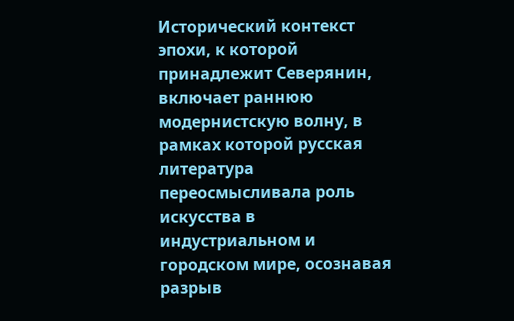Исторический контекст эпохи, к которой принадлежит Северянин, включает раннюю модернистскую волну, в рамках которой русская литература переосмысливала роль искусства в индустриальном и городском мире, осознавая разрыв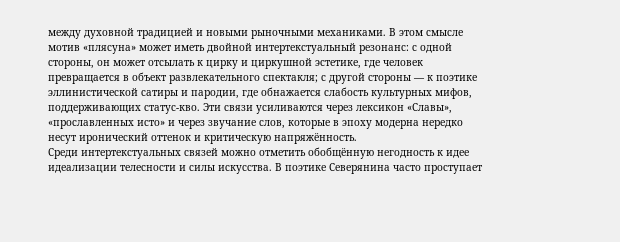между духовной традицией и новыми рыночными механиками. В этом смысле мотив «плясуна» может иметь двойной интертекстуальный резонанс: с одной стороны, он может отсылать к цирку и циркушной эстетике, где человек превращается в объект развлекательного спектакля; с другой стороны — к поэтике эллинистической сатиры и пародии, где обнажается слабость культурных мифов, поддерживающих статус-кво. Эти связи усиливаются через лексикон «Славы», «прославленных исто» и через звучание слов, которые в эпоху модерна нередко несут иронический оттенок и критическую напряжённость.
Среди интертекстуальных связей можно отметить обобщённую негодность к идее идеализации телесности и силы искусства. В поэтике Северянина часто проступает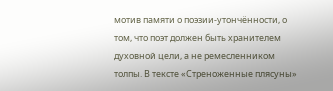мотив памяти о поэзии-утончённости, о том, что поэт должен быть хранителем духовной цели, а не ремесленником толпы. В тексте «Стреноженные плясуны»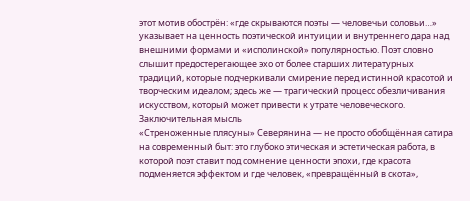этот мотив обострён: «где скрываются поэты — человечьи соловьи…» указывает на ценность поэтической интуиции и внутреннего дара над внешними формами и «исполинской» популярностью. Поэт словно слышит предостерегающее эхо от более старших литературных традиций, которые подчеркивали смирение перед истинной красотой и творческим идеалом; здесь же — трагический процесс обезличивания искусством, который может привести к утрате человеческого.
Заключительная мысль
«Стреноженные плясуны» Северянина — не просто обобщённая сатира на современный быт: это глубоко этическая и эстетическая работа, в которой поэт ставит под сомнение ценности эпохи, где красота подменяется эффектом и где человек, «превращённый в скота»,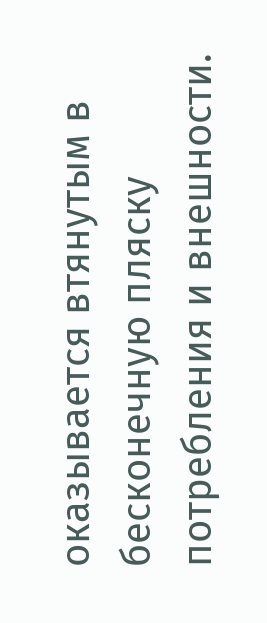оказывается втянутым в бесконечную пляску потребления и внешности.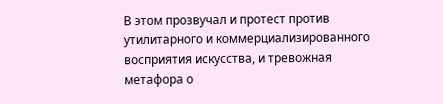В этом прозвучал и протест против утилитарного и коммерциализированного восприятия искусства, и тревожная метафора о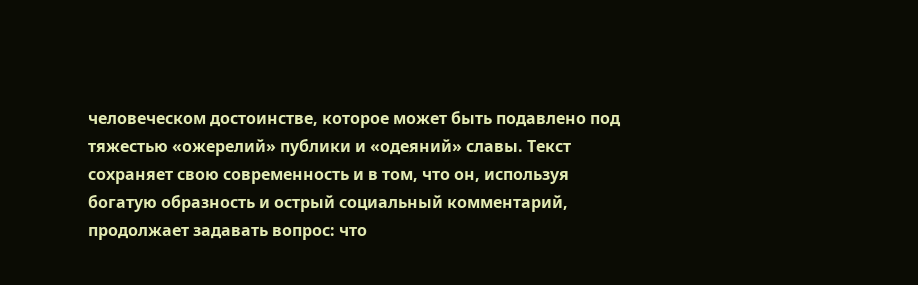человеческом достоинстве, которое может быть подавлено под тяжестью «ожерелий» публики и «одеяний» славы. Текст сохраняет свою современность и в том, что он, используя богатую образность и острый социальный комментарий, продолжает задавать вопрос: что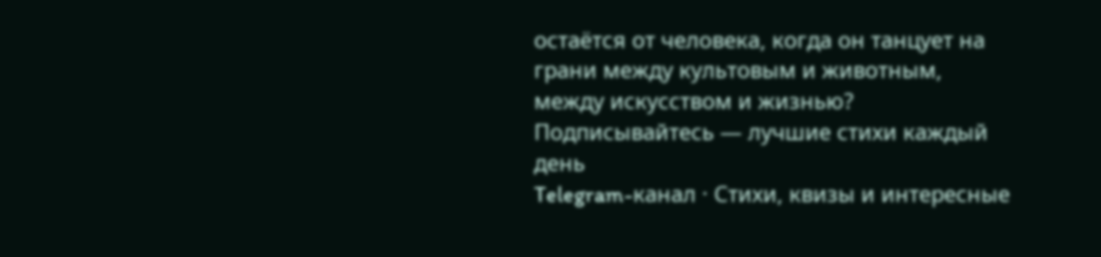остаётся от человека, когда он танцует на грани между культовым и животным, между искусством и жизнью?
Подписывайтесь — лучшие стихи каждый день
Telegram-канал · Стихи, квизы и интересные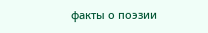факты о поэзии